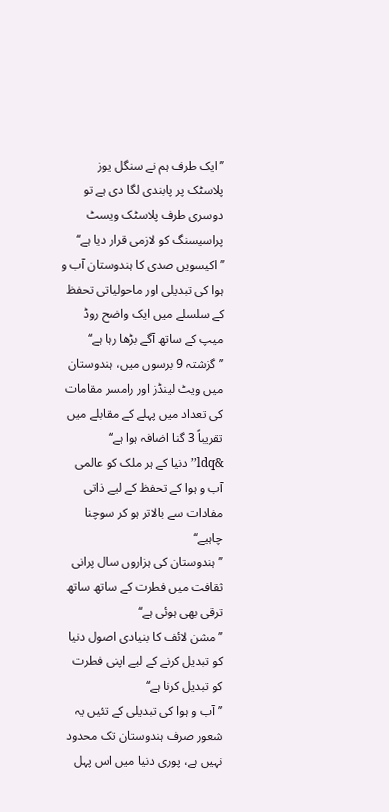’’ایک طرف ہم نے سنگل یوز پلاسٹک پر پابندی لگا دی ہے تو دوسری طرف پلاسٹک ویسٹ پراسیسنگ کو لازمی قرار دیا ہے‘‘
’’اکیسویں صدی کا ہندوستان آب و ہوا کی تبدیلی اور ماحولیاتی تحفظ کے سلسلے میں ایک واضح روڈ میپ کے ساتھ آگے بڑھا رہا ہے‘‘
’’گزشتہ 9 برسوں میں، ہندوستان میں ویٹ لینڈز اور رامسر مقامات کی تعداد میں پہلے کے مقابلے میں تقریباً 3 گنا اضافہ ہوا ہے‘‘
&ldq’’دنیا کے ہر ملک کو عالمی آب و ہوا کے تحفظ کے لیے ذاتی مفادات سے بالاتر ہو کر سوچنا چاہیے‘‘
’’ہندوستان کی ہزاروں سال پرانی ثقافت میں فطرت کے ساتھ ساتھ ترقی بھی ہوئی ہے‘‘
’’مشن لائف کا بنیادی اصول دنیا کو تبدیل کرنے کے لیے اپنی فطرت کو تبدیل کرنا ہے‘‘
’’آب و ہوا کی تبدیلی کے تئیں یہ شعور صرف ہندوستان تک محدود نہیں ہے، پوری دنیا میں اس پہل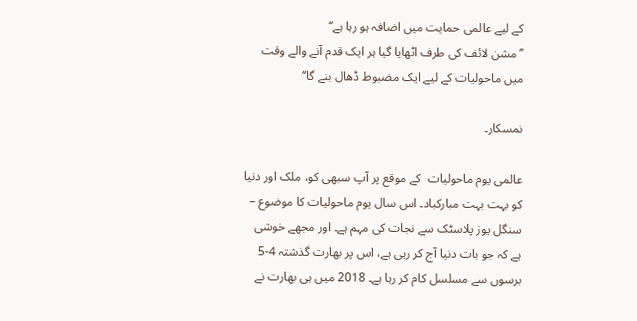کے لیے عالمی حمایت میں اضافہ ہو رہا ہے‘‘
’’مشن لائف کی طرف اٹھایا گیا ہر ایک قدم آنے والے وقت میں ماحولیات کے لیے ایک مضبوط ڈھال بنے گا‘‘

نمسکار۔

عالمی یوم ماحولیات  کے موقع پر آپ سبھی کو، ملک اور دنیا کو بہت بہت مبارکباد۔ اس سال یوم ماحولیات کا موضوع – سنگل یوز پلاسٹک سے نجات کی مہم ہے۔ اور مجھے خوشی ہے کہ جو بات دنیا آج کر رہی ہے، اس پر بھارت گذشتہ 4-5 برسوں سے مسلسل کام کر رہا ہے۔ 2018 میں ہی بھارت نے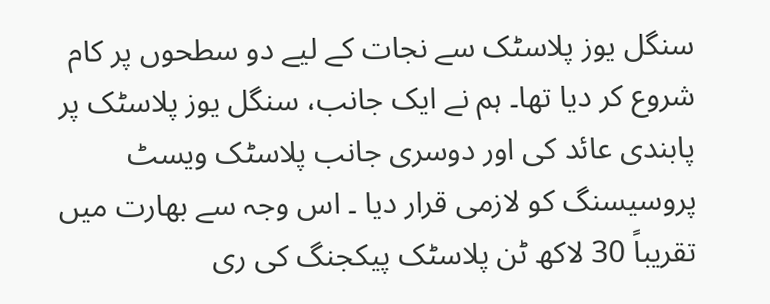سنگل یوز پلاسٹک سے نجات کے لیے دو سطحوں پر کام شروع کر دیا تھا۔ ہم نے ایک جانب، سنگل یوز پلاسٹک پر پابندی عائد کی اور دوسری جانب پلاسٹک ویسٹ پروسیسنگ کو لازمی قرار دیا ۔ اس وجہ سے بھارت میں تقریباً 30 لاکھ ٹن پلاسٹک پیکجنگ کی ری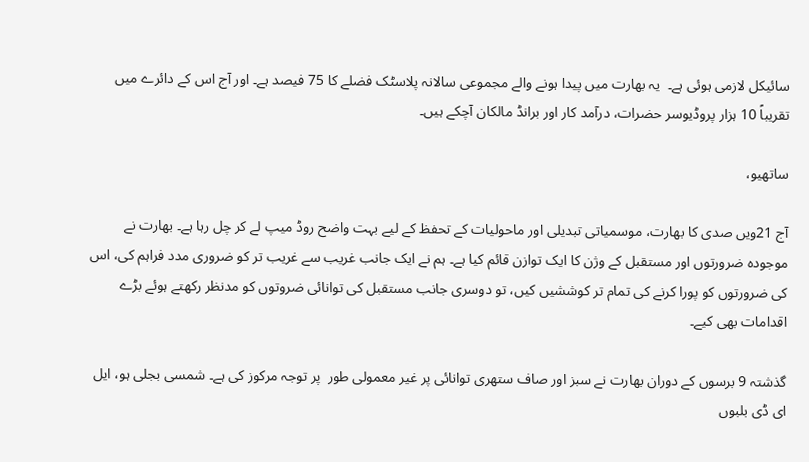سائیکل لازمی ہوئی ہے۔  یہ بھارت میں پیدا ہونے والے مجموعی سالانہ پلاسٹک فضلے کا 75 فیصد ہے۔ اور آج اس کے دائرے میں تقریباً 10 ہزار پروڈیوسر حضرات، درآمد کار اور برانڈ مالکان آچکے ہیں۔

ساتھیو،

آج 21ویں صدی کا بھارت، موسمیاتی تبدیلی اور ماحولیات کے تحفظ کے لیے بہت واضح روڈ میپ لے کر چل رہا ہے۔ بھارت نے موجودہ ضرورتوں اور مستقبل کے وژن کا ایک توازن قائم کیا ہے۔ ہم نے ایک جانب غریب سے غریب تر کو ضروری مدد فراہم کی، اس کی ضرورتوں کو پورا کرنے کی تمام تر کوششیں کیں، تو دوسری جانب مستقبل کی توانائی ضروتوں کو مدنظر رکھتے ہوئے بڑے اقدامات بھی کیے۔

گذشتہ 9 برسوں کے دوران بھارت نے سبز اور صاف ستھری توانائی پر غیر معمولی طور  پر توجہ مرکوز کی ہے۔ شمسی بجلی ہو، ایل ای ڈی بلبوں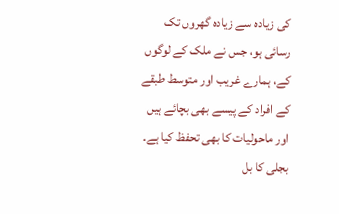کی زیادہ سے زیادہ گھروں تک رسائی ہو، جس نے ملک کے لوگوں کے، ہمارے غریب اور متوسط طبقے کے افراد کے پیسے بھی بچائے ہیں اور ماحولیات کا بھی تحفظ کیا ہے۔ بجلی کا بل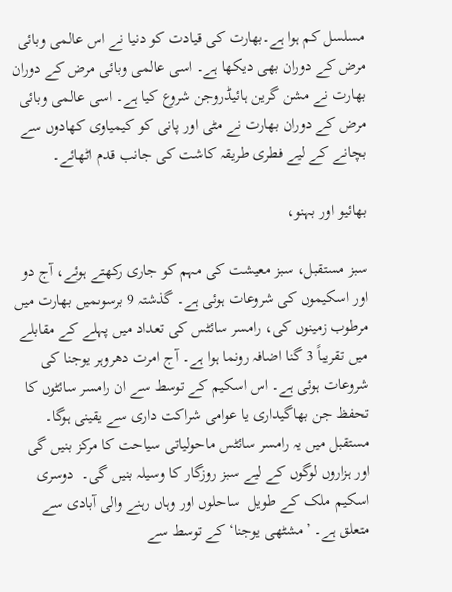مسلسل کم ہوا ہے۔بھارت کی قیادت کو دنیا نے اس عالمی وبائی مرض کے دوران بھی دیکھا ہے۔ اسی عالمی وبائی مرض کے دوران بھارت نے مشن گرین ہائیڈروجن شروع کیا ہے۔ اسی عالمی وبائی مرض کے دوران بھارت نے مٹی اور پانی کو کیمیاوی کھادوں سے بچانے کے لیے فطری طریقہ کاشت کی جانب قدم اٹھائے۔

بھائیو اور بہنو،

سبز مستقبل، سبز معیشت کی مہم کو جاری رکھتے ہوئے، آج دو اور اسکیموں کی شروعات ہوئی ہے۔ گذشتہ 9 برسوںمیں بھارت میں مرطوب زمینوں کی، رامسر سائٹس کی تعداد میں پہلے کے مقابلے میں تقریباً 3 گنا اضافہ رونما ہوا ہے۔ آج امرت دھروہر یوجنا کی شروعات ہوئی ہے۔ اس اسکیم کے توسط سے ان رامسر سائٹوں کا تحفظ جن بھاگیداری یا عوامی شراکت داری سے یقینی ہوگا۔ مستقبل میں یہ رامسر سائٹس ماحولیاتی سیاحت کا مرکز بنیں گی اور ہزاروں لوگوں کے لیے سبز روزگار کا وسیلہ بنیں گی۔  دوسری اسکیم ملک کے طویل  ساحلوں اور وہاں رہنے والی آبادی سے متعلق ہے۔ ’مشٹھی یوجنا‘ کے توسط سے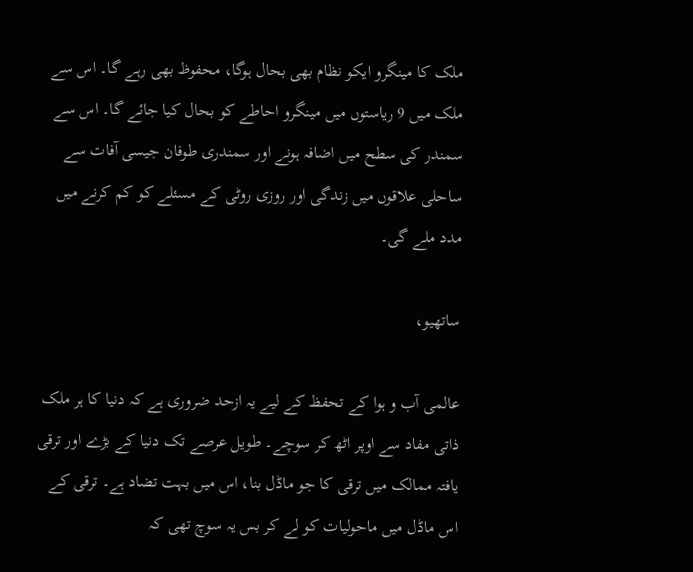ملک کا مینگرو ایکو نظام بھی بحال ہوگا، محفوظ بھی رہے گا۔ اس سے ملک میں 9 ریاستوں میں مینگرو احاطے کو بحال کیا جائے گا۔ اس سے سمندر کی سطح میں اضافہ ہونے اور سمندری طوفان جیسی آفات سے ساحلی علاقوں میں زندگی اور روزی روٹی کے مسئلے کو کم کرنے میں مدد ملے گی۔

ساتھیو،

عالمی آب و ہوا کے تحفظ کے لیے یہ ازحد ضروری ہے کہ دنیا کا ہر ملک ذاتی مفاد سے اوپر اٹھ کر سوچے۔ طویل عرصے تک دنیا کے بڑے اور ترقی یافتہ ممالک میں ترقی کا جو ماڈل بنا، اس میں بہت تضاد ہے۔ ترقی کے اس ماڈل میں ماحولیات کو لے کر بس یہ سوچ تھی کہ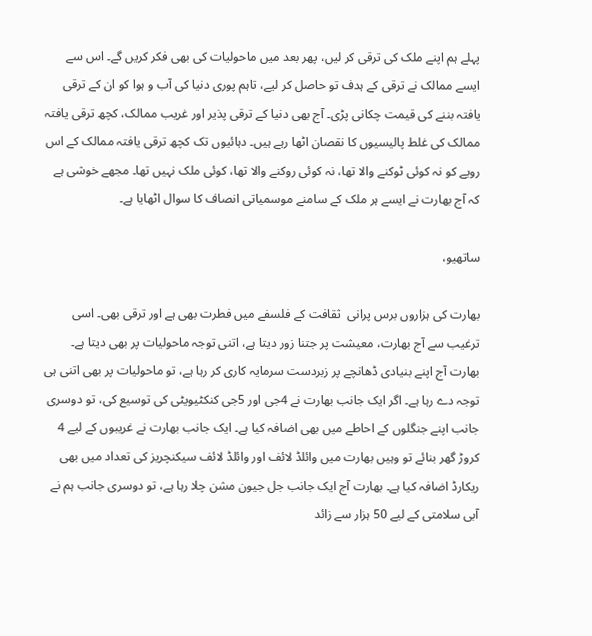پہلے ہم اپنے ملک کی ترقی کر لیں، پھر بعد میں ماحولیات کی بھی فکر کریں گے۔ اس سے ایسے ممالک نے ترقی کے ہدف تو حاصل کر لیے، تاہم پوری دنیا کی آب و ہوا کو ان کے ترقی یافتہ بننے کی قیمت چکانی پڑی۔ آج بھی دنیا کے ترقی پذیر اور غریب ممالک، کچھ ترقی یافتہ ممالک کی غلط پالیسیوں کا نقصان اٹھا رہے ہیں۔ دہائیوں تک کچھ ترقی یافتہ ممالک کے اس رویے کو نہ کوئی ٹوکنے والا تھا، نہ کوئی روکنے والا تھا، کوئی ملک نہیں تھا۔ مجھے خوشی ہے کہ آج بھارت نے ایسے ہر ملک کے سامنے موسمیاتی انصاف کا سوال اٹھایا ہے۔

ساتھیو،

بھارت کی ہزاروں برس پرانی  ثقافت کے فلسفے میں فطرت بھی ہے اور ترقی بھی۔ اسی ترغیب سے آج بھارت، معیشت پر جتنا زور دیتا ہے، اتنی توجہ ماحولیات پر بھی دیتا ہے۔ بھارت آج اپنے بنیادی ڈھانچے پر زبردست سرمایہ کاری کر رہا ہے، تو ماحولیات پر بھی اتنی ہی توجہ دے رہا ہے۔ اگر ایک جانب بھارت نے 4جی اور 5جی کنکٹیویٹی کی توسیع کی، تو دوسری جانب اپنے جنگلوں کے احاطے میں بھی اضافہ کیا ہے۔ ایک جانب بھارت نے غریبوں کے لیے 4 کروڑ گھر بنائے تو وہیں بھارت میں وائلڈ لائف اور وائلڈ لائف سیکنچریز کی تعداد میں بھی ریکارڈ اضافہ کیا ہے۔ بھارت آج ایک جانب جل جیون مشن چلا رہا ہے، تو دوسری جانب ہم نے آبی سلامتی کے لیے 50 ہزار سے زائد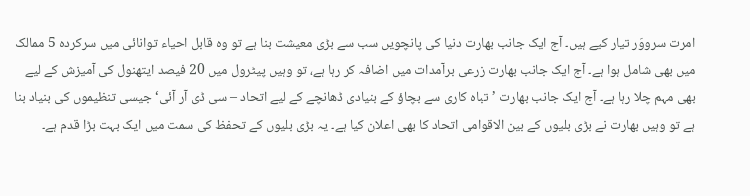امرت سرووَر تیار کیے ہیں۔ آج ایک جانب بھارت دنیا کی پانچویں سب سے بڑی معیشت بنا ہے تو وہ قابل احیاء توانائی میں سرکردہ 5 ممالک میں بھی شامل ہوا ہے۔ آج ایک جانب بھارت زرعی برآمدات میں اضافہ کر رہا ہے، تو وہیں پیٹرول میں 20 فیصد ایتھنول کی آمیزش کے لیے بھی مہم چلا رہا ہے۔ آج ایک جانب بھارت ’تباہ کاری سے بچاؤ کے بنیادی ڈھانچے کے لیے اتحاد – سی ڈی آر آئی‘ جیسی تنظیموں کی بنیاد بنا ہے تو وہیں بھارت نے بڑی بلیوں کے بین الاقوامی اتحاد کا بھی اعلان کیا ہے۔ یہ بڑی بلیوں کے تحفظ کی سمت میں ایک بہت بڑا قدم ہے۔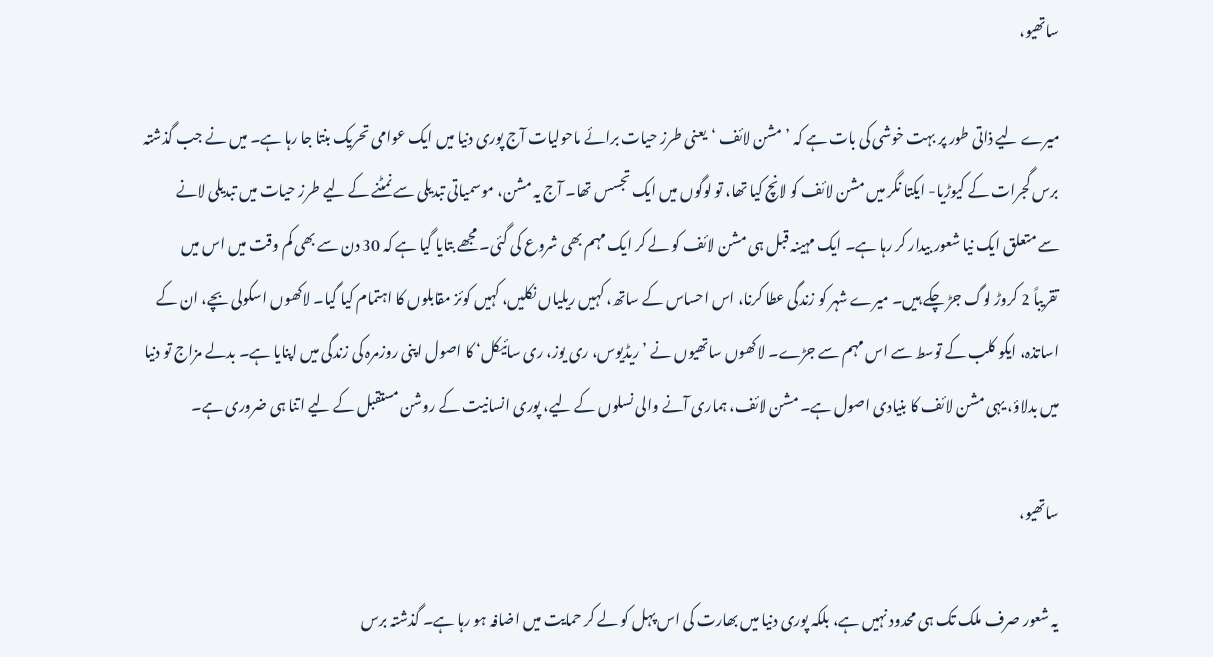ساتھیو،

میرے لیے ذاتی طور پر بہت خوشی کی بات ہے کہ ’مشن لائف ‘یعنی طرز حیات برائے ماحولیات آج پوری دنیا میں ایک عوامی تحریک بنتا جا رہا ہے۔ میں نے جب گذشتہ برس گجرات کے کیوڑیا- ایکتا نگر میں مشن لائف کو لانچ کیا تھا، تو لوگوں میں ایک تجسس تھا۔ آج یہ مشن، موسمیاتی تبدیلی سے نمٹنے کے لیے طرز حیات میں تبدیلی لانے سے متعلق ایک نیا شعور بیدار کر رہا ہے۔ ایک مہینہ قبل ہی مشن لائف کو لے کر ایک مہم بھی شروع کی گئی۔ مجھے بتایا گیا ہے کہ 30 دن سے بھی کم وقت میں اس میں تقریباً 2 کروڑ لوگ جڑ چکے ہیں۔ میرے شہر کو زندگی عطا کرنا، اس احساس کے ساتھ، کہیں ریلیاں نکلیں، کہیں کوئز مقابلوں کا اہتمام کیا گیا۔ لاکھوں اسکولی بچے، ان کے اساتذہ، ایکو کلب کے توسط سے اس مہم سے جڑے۔ لاکھوں ساتھیوں نے ’ریڈیوس، ری یوز، ری سائیکل‘ کا اصول اپنی روزمرہ کی زندگی میں اپنایا ہے۔ بدلے مزاج تو دنیا میں بدلاؤ، یہی مشن لائف کا بنیادی اصول ہے۔ مشن لائف، ہماری آنے والی نسلوں کے لیے، پوری انسانیت کے روشن مستقبل کے لیے اتنا ہی ضروری ہے۔

ساتھیو،

یہ شعور صرف ملک تک ہی محدود نہیں ہے، بلکہ پوری دنیا میں بھارت کی اس پہل کو لے کر حمایت میں اضافہ ہو رہا ہے۔ گذشتہ برس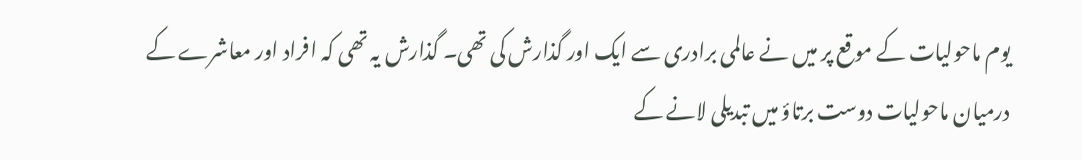یوم ماحولیات کے موقع پر میں نے عالمی برادری سے ایک اور گذارش کی تھی۔ گذارش یہ تھی کہ افراد اور معاشرے کے درمیان ماحولیات دوست برتاؤ میں تبدیلی لانے کے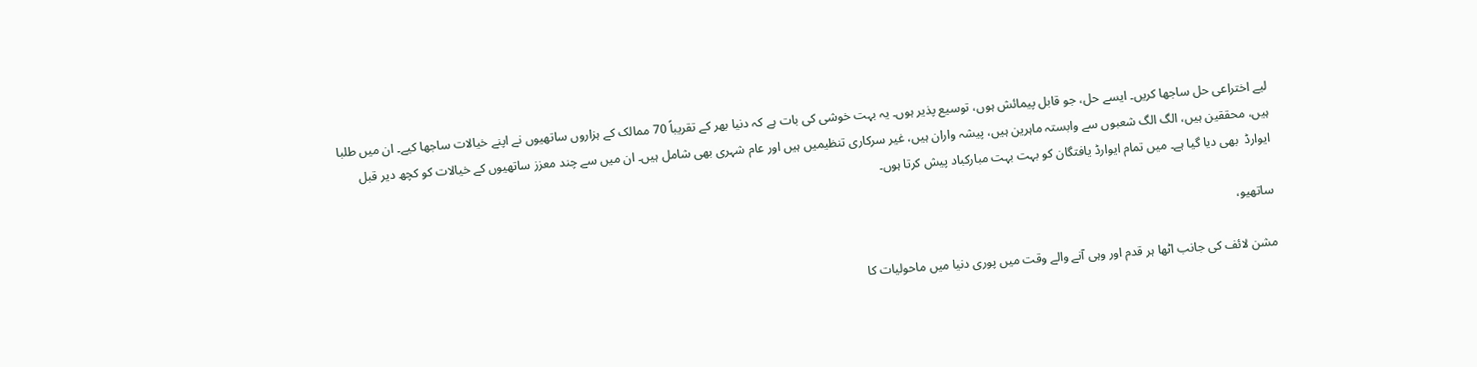لیے اختراعی حل ساجھا کریں۔ ایسے حل، جو قابل پیمائش ہوں، توسیع پذیر ہوں۔ یہ بہت خوشی کی بات ہے کہ دنیا بھر کے تقریباً 70 ممالک کے ہزاروں ساتھیوں نے اپنے خیالات ساجھا کیے۔ ان میں طلبا ہیں، محققین ہیں، الگ الگ شعبوں سے وابستہ ماہرین ہیں، پیشہ واران ہیں، غیر سرکاری تنظیمیں ہیں اور عام شہری بھی شامل ہیں۔ ان میں سے چند معزز ساتھیوں کے خیالات کو کچھ دیر قبل ایوارڈ  بھی دیا گیا ہے۔ میں تمام ایوارڈ یافتگان کو بہت بہت مبارکباد پیش کرتا ہوں۔

ساتھیو،

مشن لائف کی جانب اٹھا ہر قدم اور وہی آنے والے وقت میں پوری دنیا میں ماحولیات کا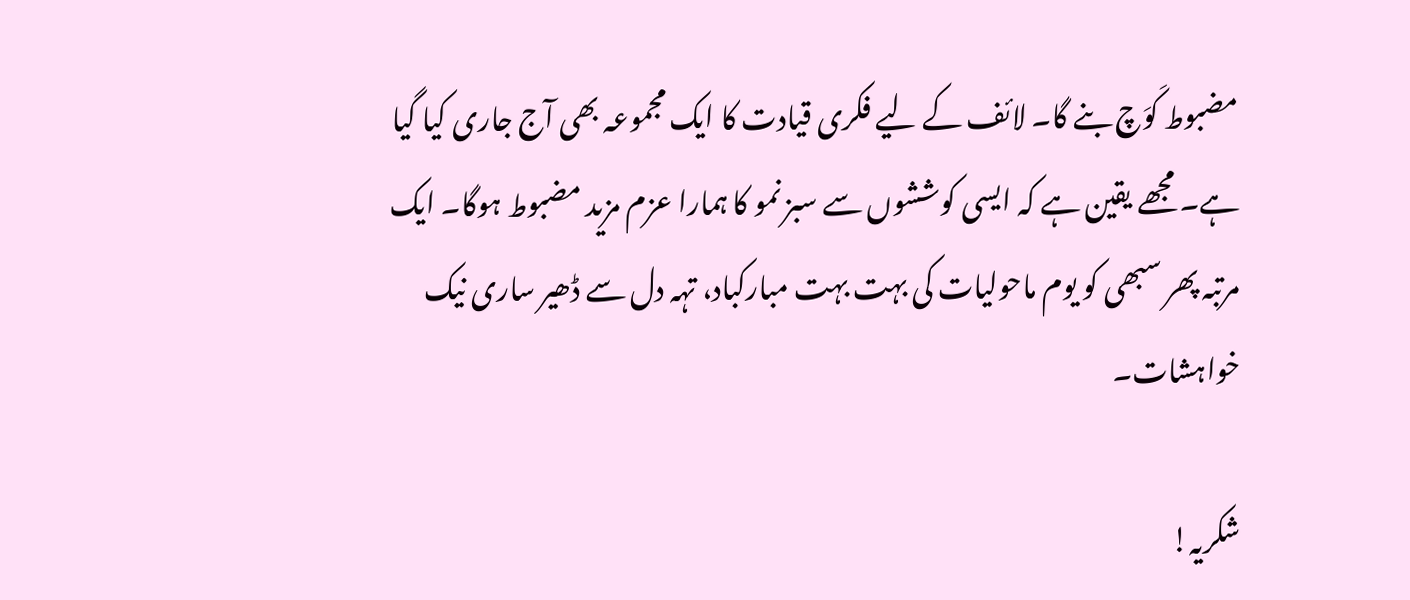مضبوط کَوَچ بنے گا۔ لائف کے لیے فکری قیادت کا ایک مجموعہ بھی آج جاری کیا گیا ہے۔ مجھے یقین ہے کہ ایسی کوششوں سے سبز نمو کا ہمارا عزم مزید مضبوط ہوگا۔ ایک مرتبہ پھر سبھی کو یوم ماحولیات کی بہت بہت مبارکباد، تہہ دل سے ڈھیر ساری نیک خواہشات۔

شکریہ!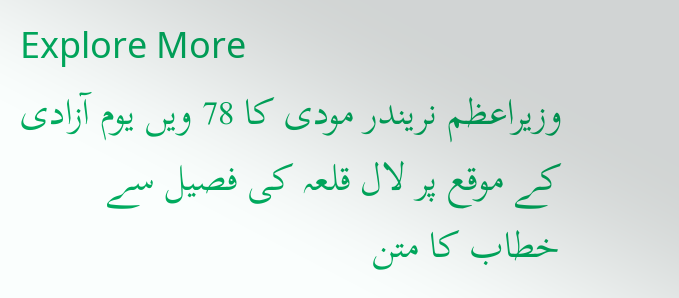Explore More
وزیراعظم نریندر مودی کا 78 ویں یوم آزادی کے موقع پر لال قلعہ کی فصیل سے خطاب کا متن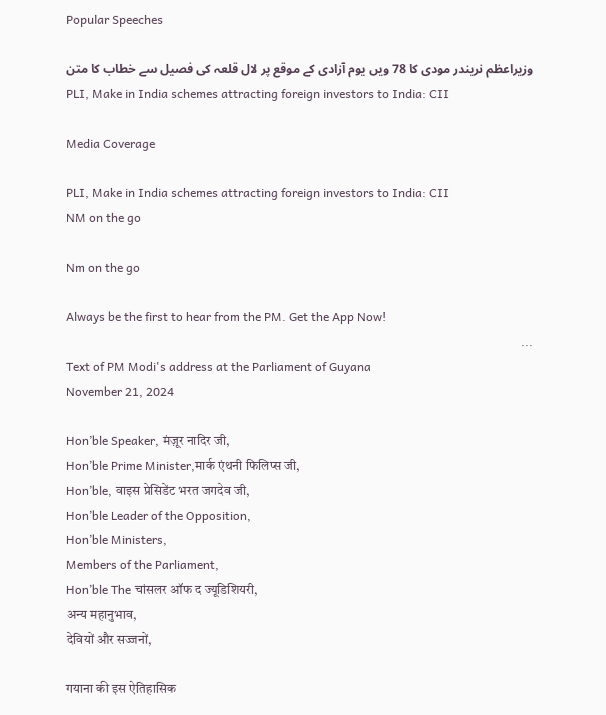Popular Speeches

وزیراعظم نریندر مودی کا 78 ویں یوم آزادی کے موقع پر لال قلعہ کی فصیل سے خطاب کا متن
PLI, Make in India schemes attracting foreign investors to India: CII

Media Coverage

PLI, Make in India schemes attracting foreign investors to India: CII
NM on the go

Nm on the go

Always be the first to hear from the PM. Get the App Now!
...
Text of PM Modi's address at the Parliament of Guyana
November 21, 2024

Hon’ble Speaker, मंज़ूर नादिर जी,
Hon’ble Prime Minister,मार्क एंथनी फिलिप्स जी,
Hon’ble, वाइस प्रेसिडेंट भरत जगदेव जी,
Hon’ble Leader of the Opposition,
Hon’ble Ministers,
Members of the Parliament,
Hon’ble The चांसलर ऑफ द ज्यूडिशियरी,
अन्य महानुभाव,
देवियों और सज्जनों,

गयाना की इस ऐतिहासिक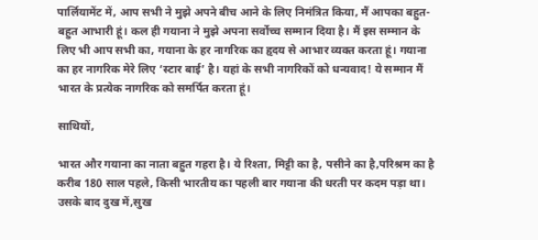पार्लियामेंट में, आप सभी ने मुझे अपने बीच आने के लिए निमंत्रित किया, मैं आपका बहुत-बहुत आभारी हूं। कल ही गयाना ने मुझे अपना सर्वोच्च सम्मान दिया है। मैं इस सम्मान के लिए भी आप सभी का, गयाना के हर नागरिक का हृदय से आभार व्यक्त करता हूं। गयाना का हर नागरिक मेरे लिए ‘स्टार बाई’ है। यहां के सभी नागरिकों को धन्यवाद! ये सम्मान मैं भारत के प्रत्येक नागरिक को समर्पित करता हूं।

साथियों,

भारत और गयाना का नाता बहुत गहरा है। ये रिश्ता, मिट्टी का है, पसीने का है,परिश्रम का है करीब 180 साल पहले, किसी भारतीय का पहली बार गयाना की धरती पर कदम पड़ा था। उसके बाद दुख में,सुख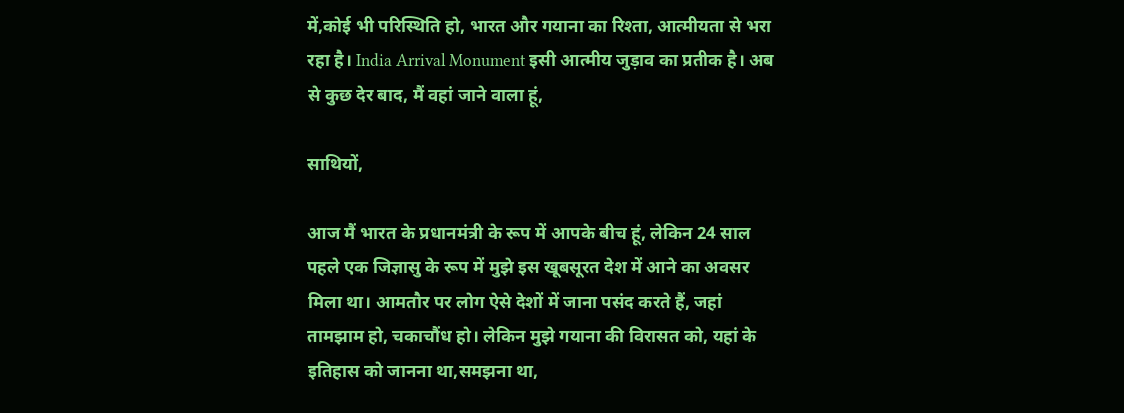में,कोई भी परिस्थिति हो, भारत और गयाना का रिश्ता, आत्मीयता से भरा रहा है। India Arrival Monument इसी आत्मीय जुड़ाव का प्रतीक है। अब से कुछ देर बाद, मैं वहां जाने वाला हूं,

साथियों,

आज मैं भारत के प्रधानमंत्री के रूप में आपके बीच हूं, लेकिन 24 साल पहले एक जिज्ञासु के रूप में मुझे इस खूबसूरत देश में आने का अवसर मिला था। आमतौर पर लोग ऐसे देशों में जाना पसंद करते हैं, जहां तामझाम हो, चकाचौंध हो। लेकिन मुझे गयाना की विरासत को, यहां के इतिहास को जानना था,समझना था,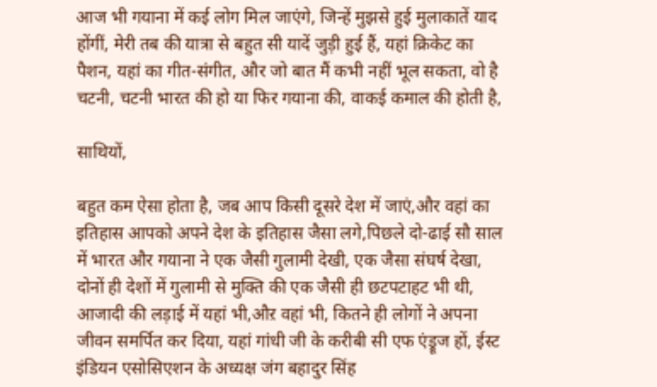आज भी गयाना में कई लोग मिल जाएंगे, जिन्हें मुझसे हुई मुलाकातें याद होंगीं, मेरी तब की यात्रा से बहुत सी यादें जुड़ी हुई हैं, यहां क्रिकेट का पैशन, यहां का गीत-संगीत, और जो बात मैं कभी नहीं भूल सकता, वो है चटनी, चटनी भारत की हो या फिर गयाना की, वाकई कमाल की होती है,

साथियों,

बहुत कम ऐसा होता है, जब आप किसी दूसरे देश में जाएं,और वहां का इतिहास आपको अपने देश के इतिहास जैसा लगे,पिछले दो-ढाई सौ साल में भारत और गयाना ने एक जैसी गुलामी देखी, एक जैसा संघर्ष देखा, दोनों ही देशों में गुलामी से मुक्ति की एक जैसी ही छटपटाहट भी थी, आजादी की लड़ाई में यहां भी,औऱ वहां भी, कितने ही लोगों ने अपना जीवन समर्पित कर दिया, यहां गांधी जी के करीबी सी एफ एंड्रूज हों, ईस्ट इंडियन एसोसिएशन के अध्यक्ष जंग बहादुर सिंह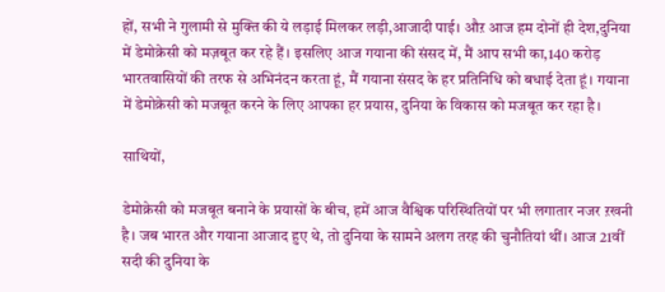हों, सभी ने गुलामी से मुक्ति की ये लड़ाई मिलकर लड़ी,आजादी पाई। औऱ आज हम दोनों ही देश,दुनिया में डेमोक्रेसी को मज़बूत कर रहे हैं। इसलिए आज गयाना की संसद में, मैं आप सभी का,140 करोड़ भारतवासियों की तरफ से अभिनंदन करता हूं, मैं गयाना संसद के हर प्रतिनिधि को बधाई देता हूं। गयाना में डेमोक्रेसी को मजबूत करने के लिए आपका हर प्रयास, दुनिया के विकास को मजबूत कर रहा है।

साथियों,

डेमोक्रेसी को मजबूत बनाने के प्रयासों के बीच, हमें आज वैश्विक परिस्थितियों पर भी लगातार नजर ऱखनी है। जब भारत और गयाना आजाद हुए थे, तो दुनिया के सामने अलग तरह की चुनौतियां थीं। आज 21वीं सदी की दुनिया के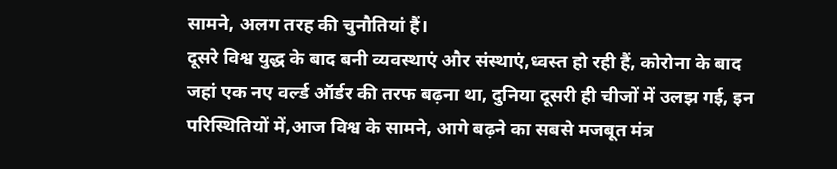सामने, अलग तरह की चुनौतियां हैं।
दूसरे विश्व युद्ध के बाद बनी व्यवस्थाएं और संस्थाएं,ध्वस्त हो रही हैं, कोरोना के बाद जहां एक नए वर्ल्ड ऑर्डर की तरफ बढ़ना था, दुनिया दूसरी ही चीजों में उलझ गई, इन परिस्थितियों में,आज विश्व के सामने, आगे बढ़ने का सबसे मजबूत मंत्र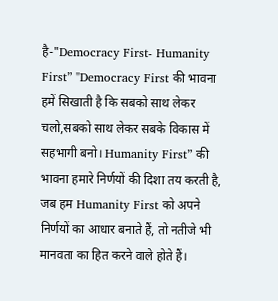है-"Democracy First- Humanity First” "Democracy First की भावना हमें सिखाती है कि सबको साथ लेकर चलो,सबको साथ लेकर सबके विकास में सहभागी बनो। Humanity First” की भावना हमारे निर्णयों की दिशा तय करती है, जब हम Humanity First को अपने निर्णयों का आधार बनाते हैं, तो नतीजे भी मानवता का हित करने वाले होते हैं।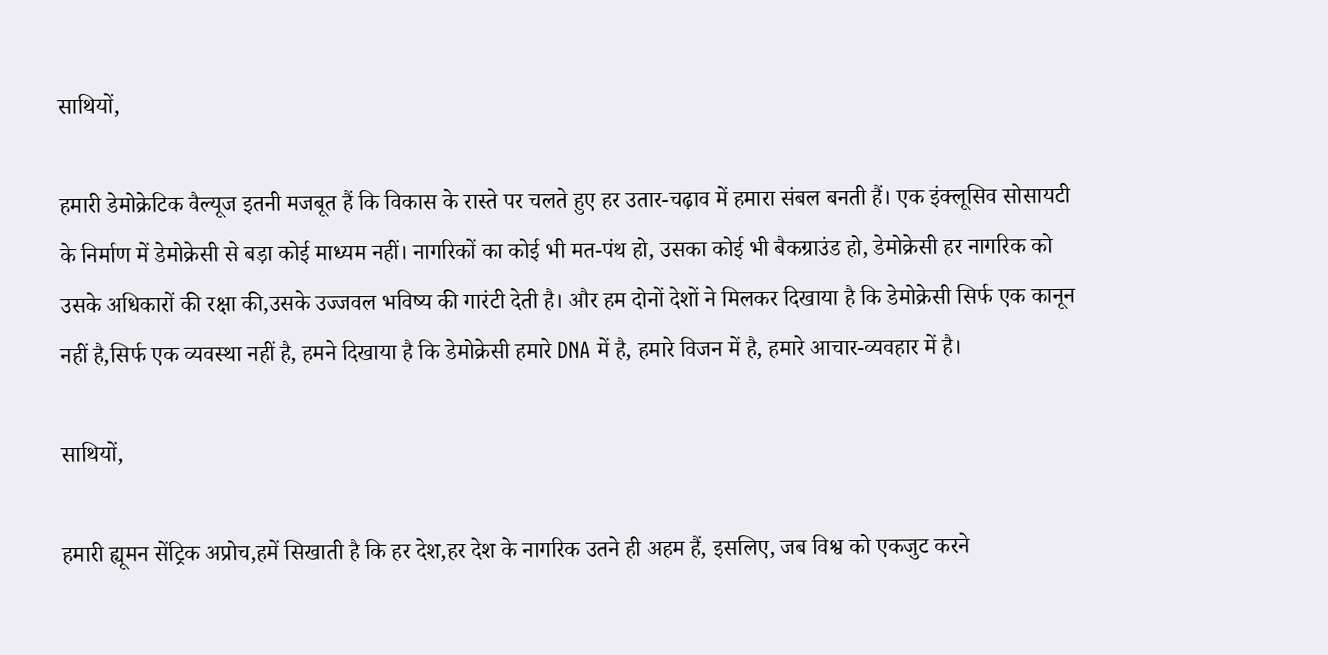साथियों,

हमारी डेमोक्रेटिक वैल्यूज इतनी मजबूत हैं कि विकास के रास्ते पर चलते हुए हर उतार-चढ़ाव में हमारा संबल बनती हैं। एक इंक्लूसिव सोसायटी के निर्माण में डेमोक्रेसी से बड़ा कोई माध्यम नहीं। नागरिकों का कोई भी मत-पंथ हो, उसका कोई भी बैकग्राउंड हो, डेमोक्रेसी हर नागरिक को उसके अधिकारों की रक्षा की,उसके उज्जवल भविष्य की गारंटी देती है। और हम दोनों देशों ने मिलकर दिखाया है कि डेमोक्रेसी सिर्फ एक कानून नहीं है,सिर्फ एक व्यवस्था नहीं है, हमने दिखाया है कि डेमोक्रेसी हमारे DNA में है, हमारे विजन में है, हमारे आचार-व्यवहार में है।

साथियों,

हमारी ह्यूमन सेंट्रिक अप्रोच,हमें सिखाती है कि हर देश,हर देश के नागरिक उतने ही अहम हैं, इसलिए, जब विश्व को एकजुट करने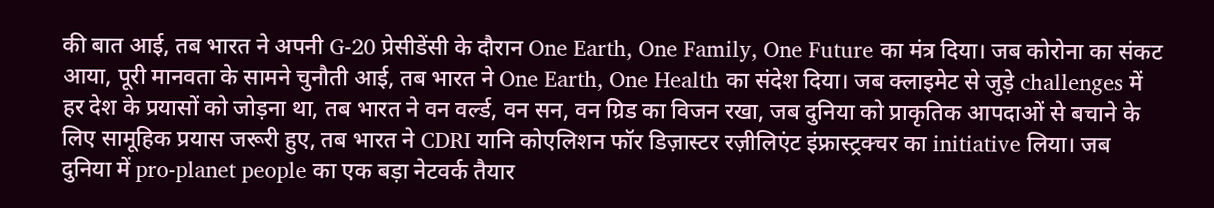की बात आई, तब भारत ने अपनी G-20 प्रेसीडेंसी के दौरान One Earth, One Family, One Future का मंत्र दिया। जब कोरोना का संकट आया, पूरी मानवता के सामने चुनौती आई, तब भारत ने One Earth, One Health का संदेश दिया। जब क्लाइमेट से जुड़े challenges में हर देश के प्रयासों को जोड़ना था, तब भारत ने वन वर्ल्ड, वन सन, वन ग्रिड का विजन रखा, जब दुनिया को प्राकृतिक आपदाओं से बचाने के लिए सामूहिक प्रयास जरूरी हुए, तब भारत ने CDRI यानि कोएलिशन फॉर डिज़ास्टर रज़ीलिएंट इंफ्रास्ट्रक्चर का initiative लिया। जब दुनिया में pro-planet people का एक बड़ा नेटवर्क तैयार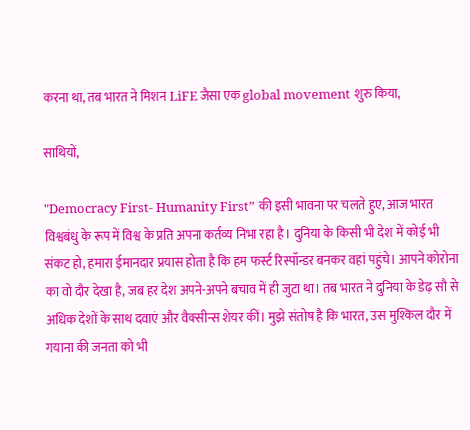करना था, तब भारत ने मिशन LiFE जैसा एक global movement शुरु किया,

साथियों,

"Democracy First- Humanity First” की इसी भावना पर चलते हुए, आज भारत विश्वबंधु के रूप में विश्व के प्रति अपना कर्तव्य निभा रहा है। दुनिया के किसी भी देश में कोई भी संकट हो, हमारा ईमानदार प्रयास होता है कि हम फर्स्ट रिस्पॉन्डर बनकर वहां पहुंचे। आपने कोरोना का वो दौर देखा है, जब हर देश अपने-अपने बचाव में ही जुटा था। तब भारत ने दुनिया के डेढ़ सौ से अधिक देशों के साथ दवाएं और वैक्सीन्स शेयर कीं। मुझे संतोष है कि भारत, उस मुश्किल दौर में गयाना की जनता को भी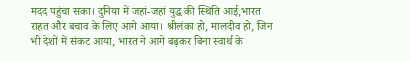मदद पहुंचा सका। दुनिया में जहां-जहां युद्ध की स्थिति आई,भारत राहत और बचाव के लिए आगे आया। श्रीलंका हो, मालदीव हो, जिन भी देशों में संकट आया, भारत ने आगे बढ़कर बिना स्वार्थ के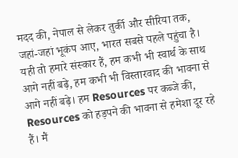मदद की, नेपाल से लेकर तुर्की और सीरिया तक, जहां-जहां भूकंप आए, भारत सबसे पहले पहुंचा है। यही तो हमारे संस्कार हैं, हम कभी भी स्वार्थ के साथ आगे नहीं बढ़े, हम कभी भी विस्तारवाद की भावना से आगे नहीं बढ़े। हम Resources पर कब्जे की, Resources को हड़पने की भावना से हमेशा दूर रहे हैं। मैं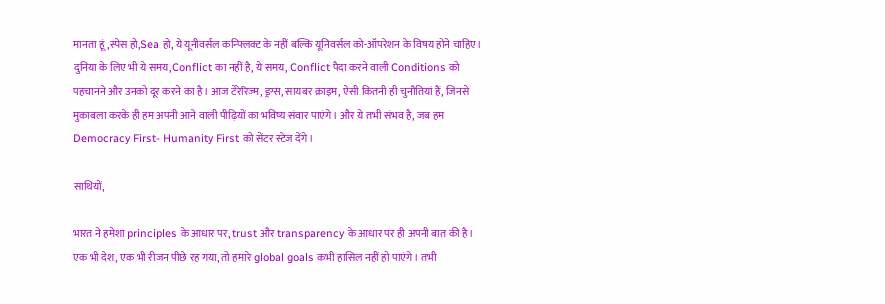मानता हूं,स्पेस हो,Sea हो, ये यूनीवर्सल कन्फ्लिक्ट के नहीं बल्कि यूनिवर्सल को-ऑपरेशन के विषय होने चाहिए। दुनिया के लिए भी ये समय,Conflict का नहीं है, ये समय, Conflict पैदा करने वाली Conditions को पहचानने और उनको दूर करने का है। आज टेरेरिज्म, ड्रग्स, सायबर क्राइम, ऐसी कितनी ही चुनौतियां हैं, जिनसे मुकाबला करके ही हम अपनी आने वाली पीढ़ियों का भविष्य संवार पाएंगे। और ये तभी संभव है, जब हम Democracy First- Humanity First को सेंटर स्टेज देंगे।

साथियों,

भारत ने हमेशा principles के आधार पर, trust और transparency के आधार पर ही अपनी बात की है। एक भी देश, एक भी रीजन पीछे रह गया, तो हमारे global goals कभी हासिल नहीं हो पाएंगे। तभी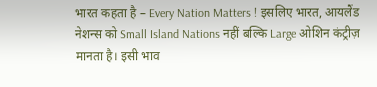भारत कहता है – Every Nation Matters ! इसलिए भारत, आयलैंड नेशन्स को Small Island Nations नहीं बल्कि Large ओशिन कंट्रीज़ मानता है। इसी भाव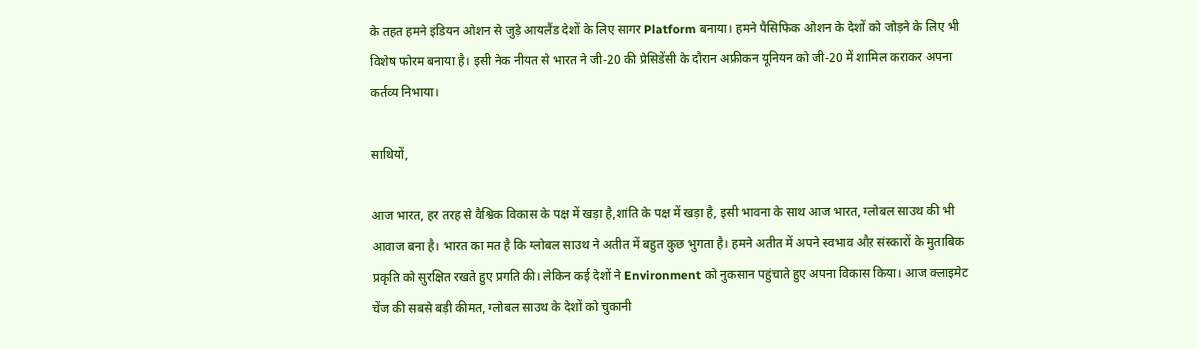के तहत हमने इंडियन ओशन से जुड़े आयलैंड देशों के लिए सागर Platform बनाया। हमने पैसिफिक ओशन के देशों को जोड़ने के लिए भी विशेष फोरम बनाया है। इसी नेक नीयत से भारत ने जी-20 की प्रेसिडेंसी के दौरान अफ्रीकन यूनियन को जी-20 में शामिल कराकर अपना कर्तव्य निभाया।

साथियों,

आज भारत, हर तरह से वैश्विक विकास के पक्ष में खड़ा है,शांति के पक्ष में खड़ा है, इसी भावना के साथ आज भारत, ग्लोबल साउथ की भी आवाज बना है। भारत का मत है कि ग्लोबल साउथ ने अतीत में बहुत कुछ भुगता है। हमने अतीत में अपने स्वभाव औऱ संस्कारों के मुताबिक प्रकृति को सुरक्षित रखते हुए प्रगति की। लेकिन कई देशों ने Environment को नुकसान पहुंचाते हुए अपना विकास किया। आज क्लाइमेट चेंज की सबसे बड़ी कीमत, ग्लोबल साउथ के देशों को चुकानी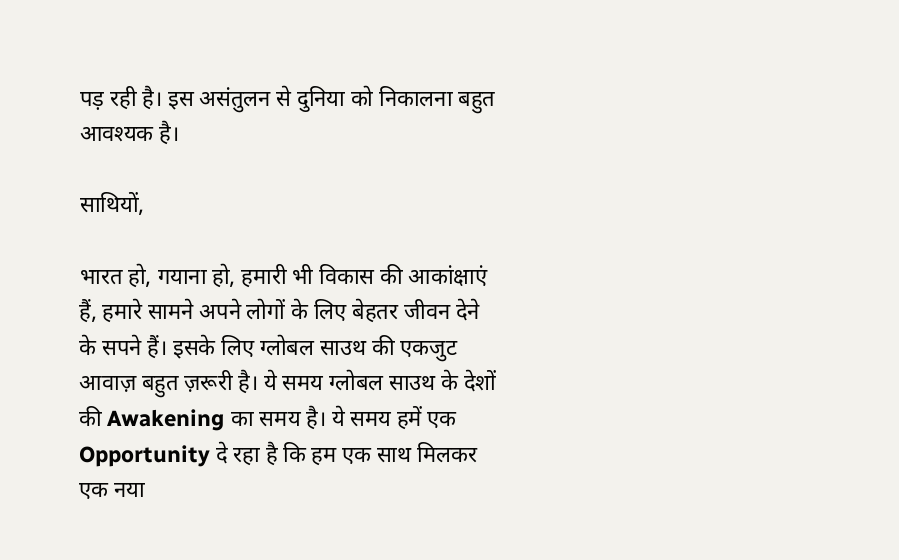पड़ रही है। इस असंतुलन से दुनिया को निकालना बहुत आवश्यक है।

साथियों,

भारत हो, गयाना हो, हमारी भी विकास की आकांक्षाएं हैं, हमारे सामने अपने लोगों के लिए बेहतर जीवन देने के सपने हैं। इसके लिए ग्लोबल साउथ की एकजुट आवाज़ बहुत ज़रूरी है। ये समय ग्लोबल साउथ के देशों की Awakening का समय है। ये समय हमें एक Opportunity दे रहा है कि हम एक साथ मिलकर एक नया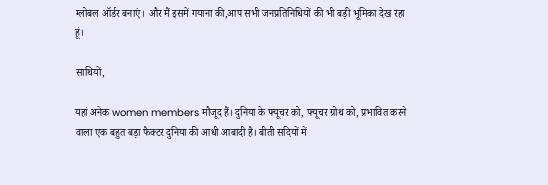ग्लोबल ऑर्डर बनाएं। और मैं इसमें गयाना की,आप सभी जनप्रतिनिधियों की भी बड़ी भूमिका देख रहा हूं।

साथियों,

यहां अनेक women members मौजूद हैं। दुनिया के फ्यूचर को, फ्यूचर ग्रोथ को, प्रभावित करने वाला एक बहुत बड़ा फैक्टर दुनिया की आधी आबादी है। बीती सदियों में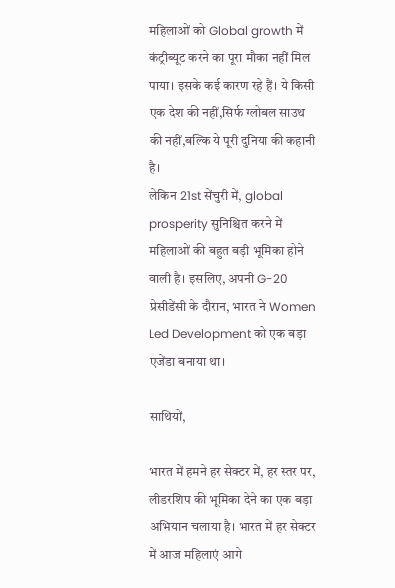महिलाओं को Global growth में कंट्रीब्यूट करने का पूरा मौका नहीं मिल पाया। इसके कई कारण रहे हैं। ये किसी एक देश की नहीं,सिर्फ ग्लोबल साउथ की नहीं,बल्कि ये पूरी दुनिया की कहानी है।
लेकिन 21st सेंचुरी में, global prosperity सुनिश्चित करने में महिलाओं की बहुत बड़ी भूमिका होने वाली है। इसलिए, अपनी G-20 प्रेसीडेंसी के दौरान, भारत ने Women Led Development को एक बड़ा एजेंडा बनाया था।

साथियों,

भारत में हमने हर सेक्टर में, हर स्तर पर, लीडरशिप की भूमिका देने का एक बड़ा अभियान चलाया है। भारत में हर सेक्टर में आज महिलाएं आगे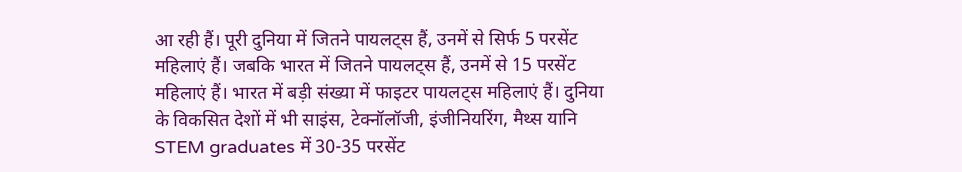आ रही हैं। पूरी दुनिया में जितने पायलट्स हैं, उनमें से सिर्फ 5 परसेंट महिलाएं हैं। जबकि भारत में जितने पायलट्स हैं, उनमें से 15 परसेंट महिलाएं हैं। भारत में बड़ी संख्या में फाइटर पायलट्स महिलाएं हैं। दुनिया के विकसित देशों में भी साइंस, टेक्नॉलॉजी, इंजीनियरिंग, मैथ्स यानि STEM graduates में 30-35 परसेंट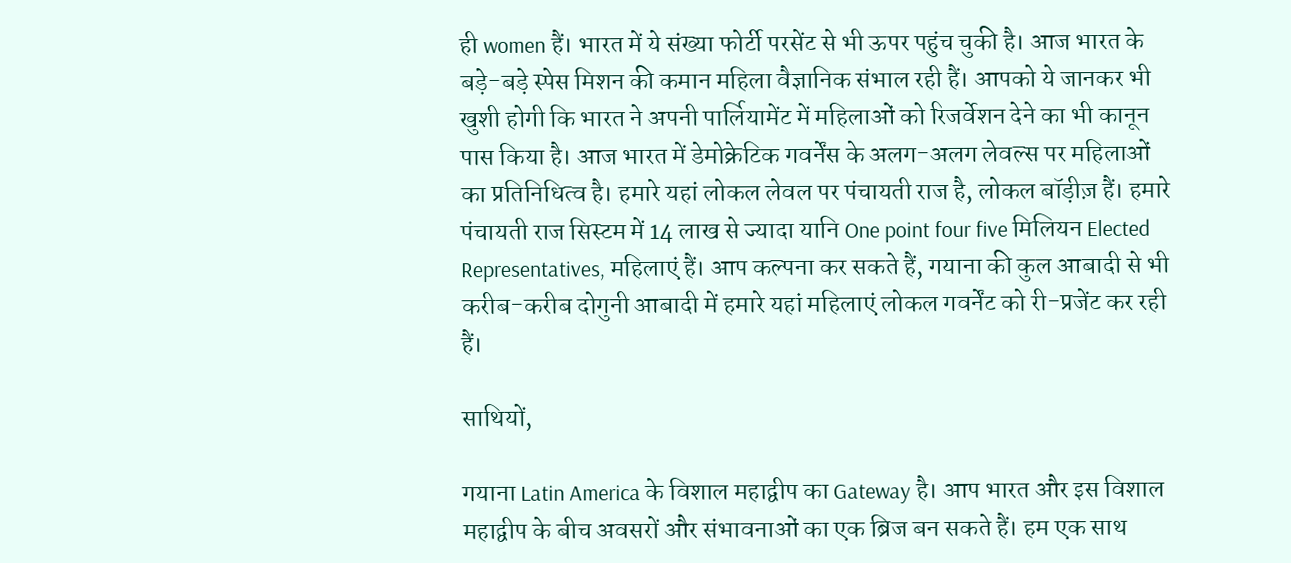ही women हैं। भारत में ये संख्या फोर्टी परसेंट से भी ऊपर पहुंच चुकी है। आज भारत के बड़े-बड़े स्पेस मिशन की कमान महिला वैज्ञानिक संभाल रही हैं। आपको ये जानकर भी खुशी होगी कि भारत ने अपनी पार्लियामेंट में महिलाओं को रिजर्वेशन देने का भी कानून पास किया है। आज भारत में डेमोक्रेटिक गवर्नेंस के अलग-अलग लेवल्स पर महिलाओं का प्रतिनिधित्व है। हमारे यहां लोकल लेवल पर पंचायती राज है, लोकल बॉड़ीज़ हैं। हमारे पंचायती राज सिस्टम में 14 लाख से ज्यादा यानि One point four five मिलियन Elected Representatives, महिलाएं हैं। आप कल्पना कर सकते हैं, गयाना की कुल आबादी से भी करीब-करीब दोगुनी आबादी में हमारे यहां महिलाएं लोकल गवर्नेंट को री-प्रजेंट कर रही हैं।

साथियों,

गयाना Latin America के विशाल महाद्वीप का Gateway है। आप भारत और इस विशाल महाद्वीप के बीच अवसरों और संभावनाओं का एक ब्रिज बन सकते हैं। हम एक साथ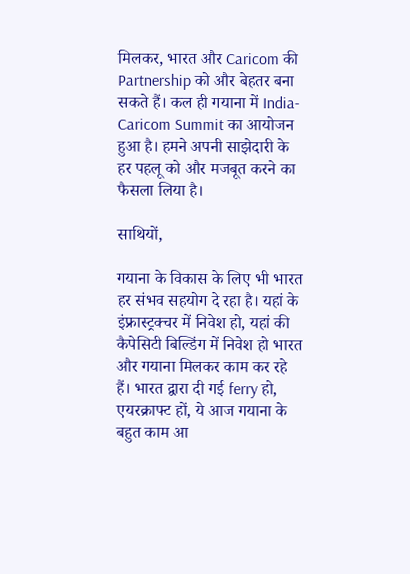मिलकर, भारत और Caricom की Partnership को और बेहतर बना सकते हैं। कल ही गयाना में India-Caricom Summit का आयोजन हुआ है। हमने अपनी साझेदारी के हर पहलू को और मजबूत करने का फैसला लिया है।

साथियों,

गयाना के विकास के लिए भी भारत हर संभव सहयोग दे रहा है। यहां के इंफ्रास्ट्रक्चर में निवेश हो, यहां की कैपेसिटी बिल्डिंग में निवेश हो भारत और गयाना मिलकर काम कर रहे हैं। भारत द्वारा दी गई ferry हो, एयरक्राफ्ट हों, ये आज गयाना के बहुत काम आ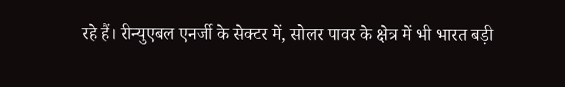रहे हैं। रीन्युएबल एनर्जी के सेक्टर में, सोलर पावर के क्षेत्र में भी भारत बड़ी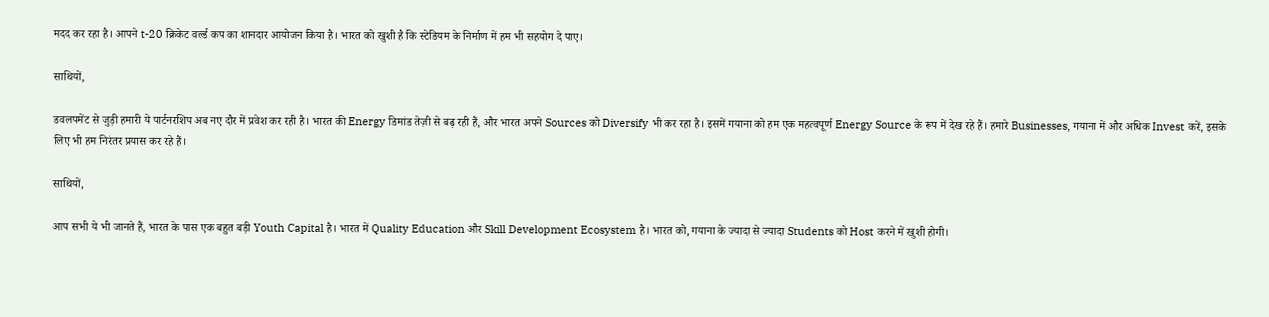मदद कर रहा है। आपने t-20 क्रिकेट वर्ल्ड कप का शानदार आयोजन किया है। भारत को खुशी है कि स्टेडियम के निर्माण में हम भी सहयोग दे पाए।

साथियों,

डवलपमेंट से जुड़ी हमारी ये पार्टनरशिप अब नए दौर में प्रवेश कर रही है। भारत की Energy डिमांड तेज़ी से बढ़ रही हैं, और भारत अपने Sources को Diversify भी कर रहा है। इसमें गयाना को हम एक महत्वपूर्ण Energy Source के रूप में देख रहे हैं। हमारे Businesses, गयाना में और अधिक Invest करें, इसके लिए भी हम निरंतर प्रयास कर रहे हैं।

साथियों,

आप सभी ये भी जानते हैं, भारत के पास एक बहुत बड़ी Youth Capital है। भारत में Quality Education और Skill Development Ecosystem है। भारत को, गयाना के ज्यादा से ज्यादा Students को Host करने में खुशी होगी।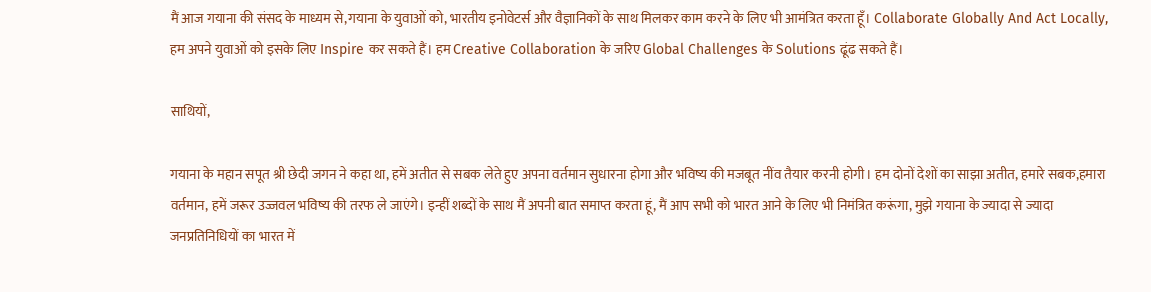मैं आज गयाना की संसद के माध्यम से,गयाना के युवाओं को, भारतीय इनोवेटर्स और वैज्ञानिकों के साथ मिलकर काम करने के लिए भी आमंत्रित करता हूँ। Collaborate Globally And Act Locally, हम अपने युवाओं को इसके लिए Inspire कर सकते हैं। हम Creative Collaboration के जरिए Global Challenges के Solutions ढूंढ सकते हैं।

साथियों,

गयाना के महान सपूत श्री छेदी जगन ने कहा था, हमें अतीत से सबक लेते हुए अपना वर्तमान सुधारना होगा और भविष्य की मजबूत नींव तैयार करनी होगी। हम दोनों देशों का साझा अतीत, हमारे सबक,हमारा वर्तमान, हमें जरूर उज्जवल भविष्य की तरफ ले जाएंगे। इन्हीं शब्दों के साथ मैं अपनी बात समाप्त करता हूं, मैं आप सभी को भारत आने के लिए भी निमंत्रित करूंगा, मुझे गयाना के ज्यादा से ज्यादा जनप्रतिनिधियों का भारत में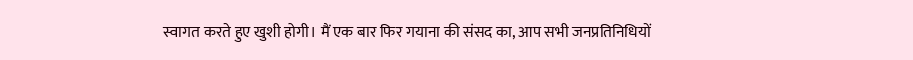स्वागत करते हुए खुशी होगी। मैं एक बार फिर गयाना की संसद का, आप सभी जनप्रतिनिधियों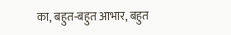का, बहुत-बहुत आभार, बहुत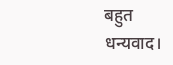बहुत धन्यवाद।